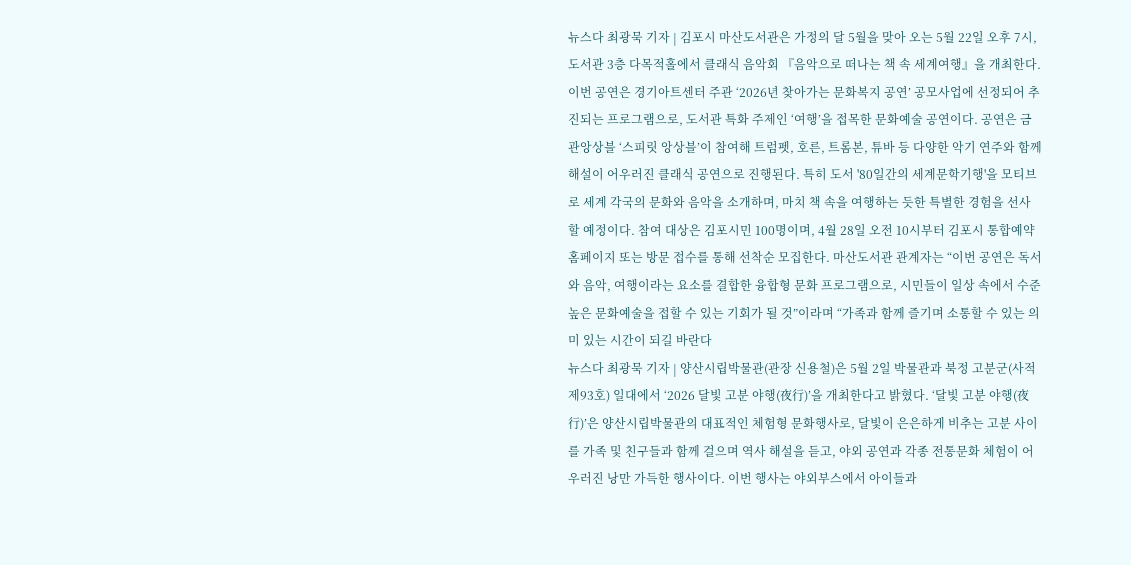뉴스다 최광묵 기자 | 김포시 마산도서관은 가정의 달 5월을 맞아 오는 5월 22일 오후 7시, 도서관 3층 다목적홀에서 클래식 음악회 『음악으로 떠나는 책 속 세계여행』을 개최한다. 이번 공연은 경기아트센터 주관 ‘2026년 찾아가는 문화복지 공연’ 공모사업에 선정되어 추진되는 프로그램으로, 도서관 특화 주제인 ‘여행’을 접목한 문화예술 공연이다. 공연은 금관앙상블 ‘스피릿 앙상블’이 참여해 트럼펫, 호른, 트롬본, 튜바 등 다양한 악기 연주와 함께 해설이 어우러진 클래식 공연으로 진행된다. 특히 도서 '80일간의 세계문학기행'을 모티브로 세계 각국의 문화와 음악을 소개하며, 마치 책 속을 여행하는 듯한 특별한 경험을 선사할 예정이다. 참여 대상은 김포시민 100명이며, 4월 28일 오전 10시부터 김포시 통합예약 홈페이지 또는 방문 접수를 통해 선착순 모집한다. 마산도서관 관계자는 “이번 공연은 독서와 음악, 여행이라는 요소를 결합한 융합형 문화 프로그램으로, 시민들이 일상 속에서 수준 높은 문화예술을 접할 수 있는 기회가 될 것”이라며 “가족과 함께 즐기며 소통할 수 있는 의미 있는 시간이 되길 바란다
뉴스다 최광묵 기자 | 양산시립박물관(관장 신용철)은 5월 2일 박물관과 북정 고분군(사적 제93호) 일대에서 ‘2026 달빛 고분 야행(夜行)’을 개최한다고 밝혔다. ‘달빛 고분 야행(夜行)’은 양산시립박물관의 대표적인 체험형 문화행사로, 달빛이 은은하게 비추는 고분 사이를 가족 및 친구들과 함께 걸으며 역사 해설을 듣고, 야외 공연과 각종 전통문화 체험이 어우러진 낭만 가득한 행사이다. 이번 행사는 야외부스에서 아이들과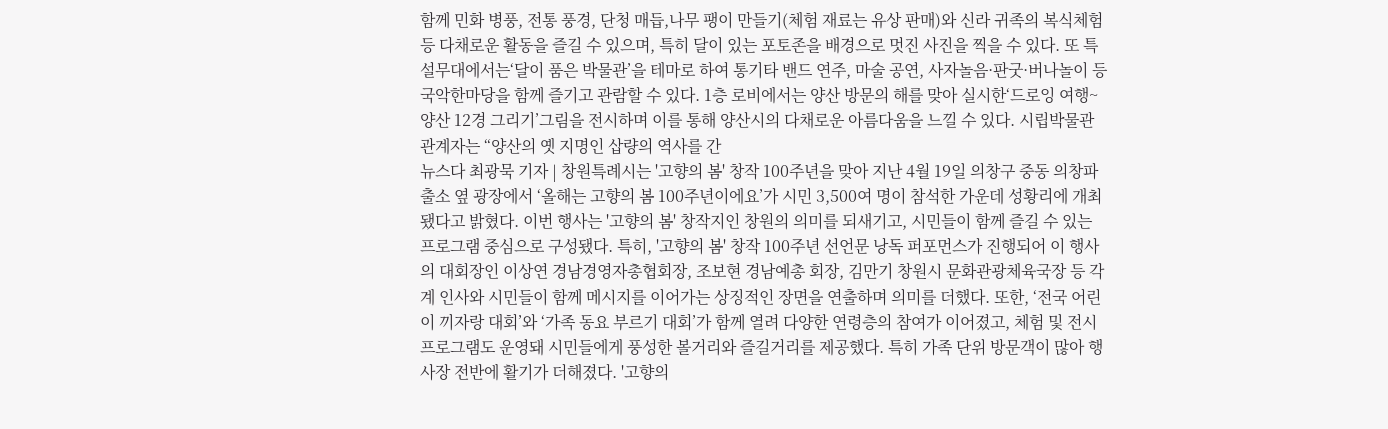함께 민화 병풍, 전통 풍경, 단청 매듭,나무 팽이 만들기(체험 재료는 유상 판매)와 신라 귀족의 복식체험 등 다채로운 활동을 즐길 수 있으며, 특히 달이 있는 포토존을 배경으로 멋진 사진을 찍을 수 있다. 또 특설무대에서는‘달이 품은 박물관’을 테마로 하여 통기타 밴드 연주, 마술 공연, 사자놀음·판굿·버나놀이 등 국악한마당을 함께 즐기고 관람할 수 있다. 1층 로비에서는 양산 방문의 해를 맞아 실시한‘드로잉 여행~ 양산 12경 그리기’그림을 전시하며 이를 통해 양산시의 다채로운 아름다움을 느낄 수 있다. 시립박물관 관계자는 “양산의 옛 지명인 삽량의 역사를 간
뉴스다 최광묵 기자 | 창원특례시는 '고향의 봄' 창작 100주년을 맞아 지난 4월 19일 의창구 중동 의창파출소 옆 광장에서 ‘올해는 고향의 봄 100주년이에요’가 시민 3,500여 명이 참석한 가운데 성황리에 개최됐다고 밝혔다. 이번 행사는 '고향의 봄' 창작지인 창원의 의미를 되새기고, 시민들이 함께 즐길 수 있는 프로그램 중심으로 구성됐다. 특히, '고향의 봄' 창작 100주년 선언문 낭독 퍼포먼스가 진행되어 이 행사의 대회장인 이상연 경남경영자총협회장, 조보현 경남예총 회장, 김만기 창원시 문화관광체육국장 등 각계 인사와 시민들이 함께 메시지를 이어가는 상징적인 장면을 연출하며 의미를 더했다. 또한, ‘전국 어린이 끼자랑 대회’와 ‘가족 동요 부르기 대회’가 함께 열려 다양한 연령층의 참여가 이어졌고, 체험 및 전시 프로그램도 운영돼 시민들에게 풍성한 볼거리와 즐길거리를 제공했다. 특히 가족 단위 방문객이 많아 행사장 전반에 활기가 더해졌다. '고향의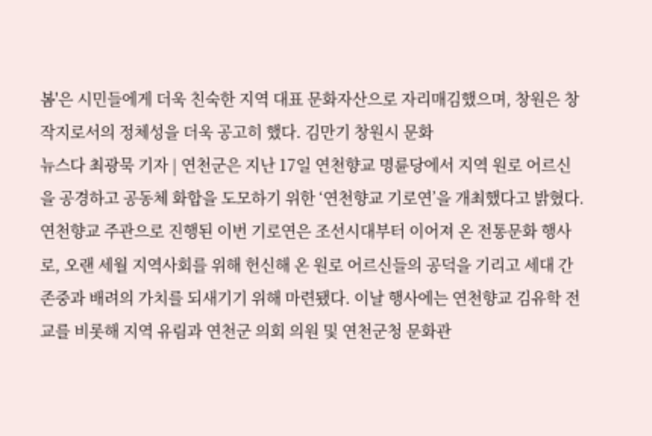봄'은 시민들에게 더욱 친숙한 지역 대표 문화자산으로 자리매김했으며, 창원은 창작지로서의 정체성을 더욱 공고히 했다. 김만기 창원시 문화
뉴스다 최광묵 기자 | 연천군은 지난 17일 연천향교 명륜당에서 지역 원로 어르신을 공경하고 공동체 화합을 도모하기 위한 ‘연천향교 기로연’을 개최했다고 밝혔다. 연천향교 주관으로 진행된 이번 기로연은 조선시대부터 이어져 온 전통문화 행사로, 오랜 세월 지역사회를 위해 헌신해 온 원로 어르신들의 공덕을 기리고 세대 간 존중과 배려의 가치를 되새기기 위해 마련됐다. 이날 행사에는 연천향교 김유학 전교를 비롯해 지역 유림과 연천군 의회 의원 및 연천군청 문화관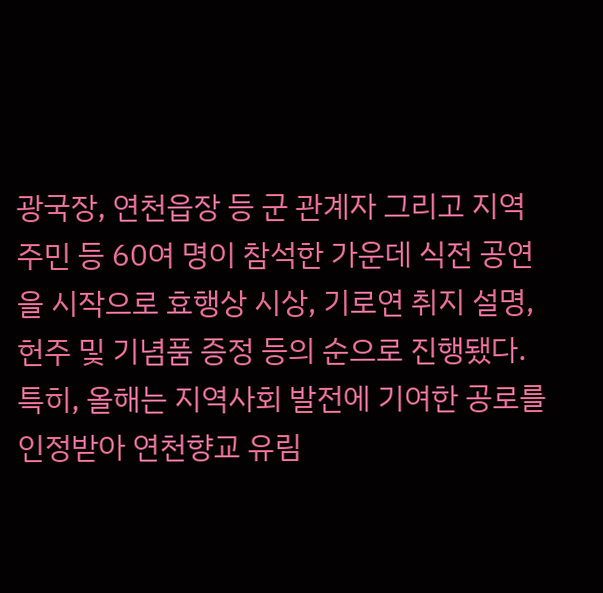광국장, 연천읍장 등 군 관계자 그리고 지역 주민 등 60여 명이 참석한 가운데 식전 공연을 시작으로 효행상 시상, 기로연 취지 설명, 헌주 및 기념품 증정 등의 순으로 진행됐다. 특히, 올해는 지역사회 발전에 기여한 공로를 인정받아 연천향교 유림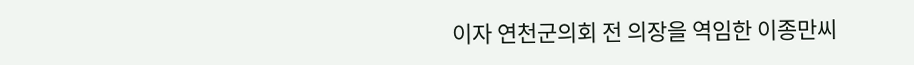이자 연천군의회 전 의장을 역임한 이종만씨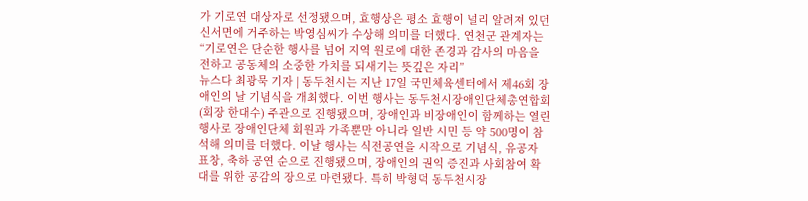가 기로연 대상자로 선정됐으며, 효행상은 평소 효행이 널리 알려져 있던 신서면에 거주하는 박영심씨가 수상해 의미를 더했다. 연천군 관계자는 “기로연은 단순한 행사를 넘어 지역 원로에 대한 존경과 감사의 마음을 전하고 공동체의 소중한 가치를 되새기는 뜻깊은 자리”
뉴스다 최광묵 기자 | 동두천시는 지난 17일 국민체육센터에서 제46회 장애인의 날 기념식을 개최했다. 이번 행사는 동두천시장애인단체총연합회(회장 한대수) 주관으로 진행됐으며, 장애인과 비장애인이 함께하는 열린 행사로 장애인단체 회원과 가족뿐만 아니라 일반 시민 등 약 500명이 참석해 의미를 더했다. 이날 행사는 식전공연을 시작으로 기념식, 유공자 표창, 축하 공연 순으로 진행됐으며, 장애인의 권익 증진과 사회참여 확대를 위한 공감의 장으로 마련됐다. 특히 박형덕 동두천시장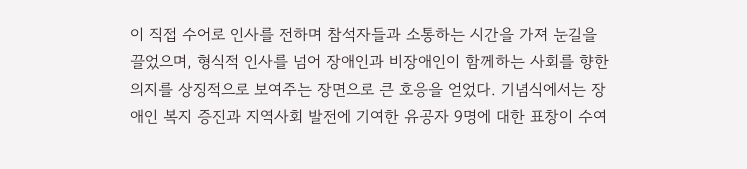이 직접 수어로 인사를 전하며 참석자들과 소통하는 시간을 가져 눈길을 끌었으며, 형식적 인사를 넘어 장애인과 비장애인이 함께하는 사회를 향한 의지를 상징적으로 보여주는 장면으로 큰 호응을 얻었다. 기념식에서는 장애인 복지 증진과 지역사회 발전에 기여한 유공자 9명에 대한 표창이 수여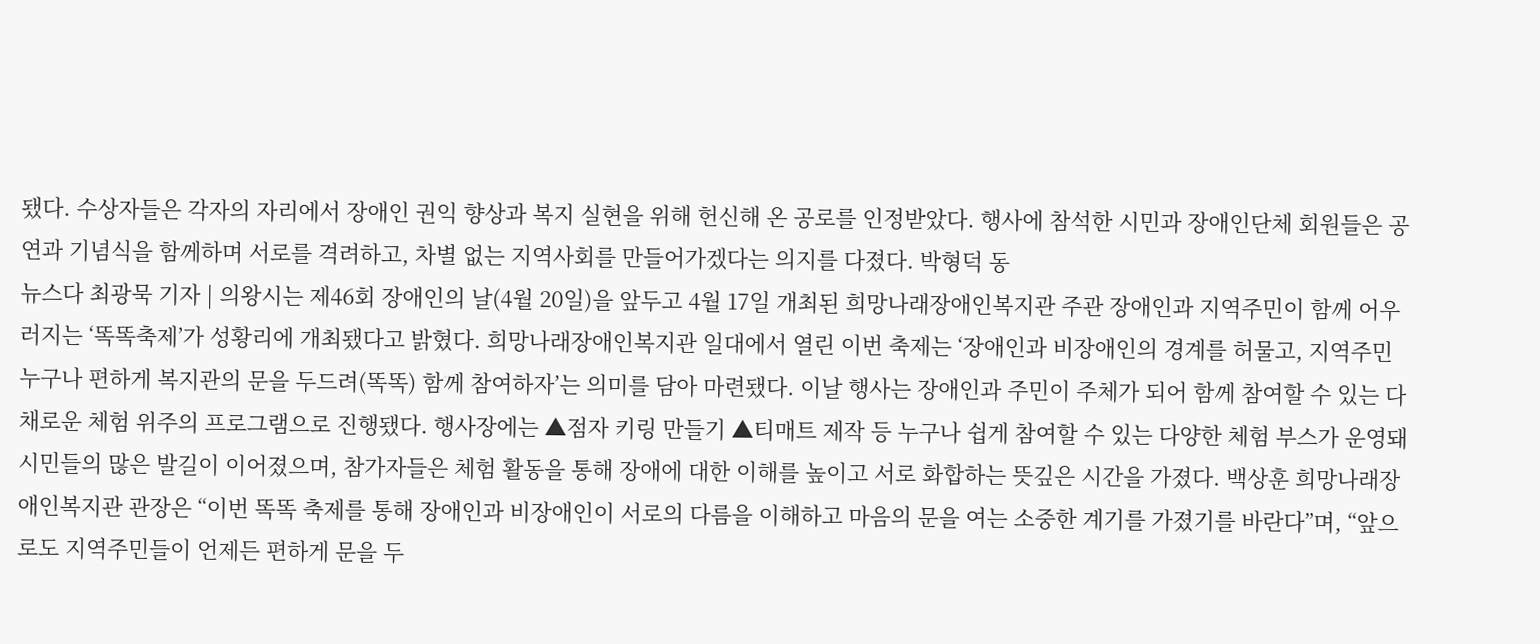됐다. 수상자들은 각자의 자리에서 장애인 권익 향상과 복지 실현을 위해 헌신해 온 공로를 인정받았다. 행사에 참석한 시민과 장애인단체 회원들은 공연과 기념식을 함께하며 서로를 격려하고, 차별 없는 지역사회를 만들어가겠다는 의지를 다졌다. 박형덕 동
뉴스다 최광묵 기자 | 의왕시는 제46회 장애인의 날(4월 20일)을 앞두고 4월 17일 개최된 희망나래장애인복지관 주관 장애인과 지역주민이 함께 어우러지는 ‘똑똑축제’가 성황리에 개최됐다고 밝혔다. 희망나래장애인복지관 일대에서 열린 이번 축제는 ‘장애인과 비장애인의 경계를 허물고, 지역주민 누구나 편하게 복지관의 문을 두드려(똑똑) 함께 참여하자’는 의미를 담아 마련됐다. 이날 행사는 장애인과 주민이 주체가 되어 함께 참여할 수 있는 다채로운 체험 위주의 프로그램으로 진행됐다. 행사장에는 ▲점자 키링 만들기 ▲티매트 제작 등 누구나 쉽게 참여할 수 있는 다양한 체험 부스가 운영돼 시민들의 많은 발길이 이어졌으며, 참가자들은 체험 활동을 통해 장애에 대한 이해를 높이고 서로 화합하는 뜻깊은 시간을 가졌다. 백상훈 희망나래장애인복지관 관장은 “이번 똑똑 축제를 통해 장애인과 비장애인이 서로의 다름을 이해하고 마음의 문을 여는 소중한 계기를 가졌기를 바란다”며, “앞으로도 지역주민들이 언제든 편하게 문을 두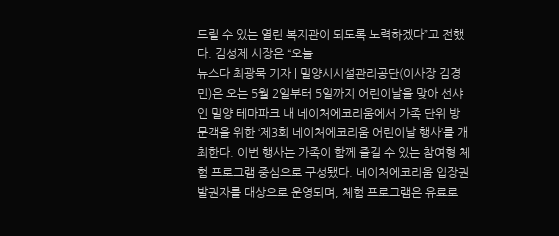드릴 수 있는 열린 복지관이 되도록 노력하겠다”고 전했다. 김성제 시장은 “오늘
뉴스다 최광묵 기자 | 밀양시시설관리공단(이사장 김경민)은 오는 5월 2일부터 5일까지 어린이날을 맞아 선샤인 밀양 테마파크 내 네이처에코리움에서 가족 단위 방문객을 위한 ‘제3회 네이처에코리움 어린이날 행사’를 개최한다. 이번 행사는 가족이 함께 즐길 수 있는 참여형 체험 프로그램 중심으로 구성됐다. 네이처에코리움 입장권 발권자를 대상으로 운영되며, 체험 프로그램은 유료로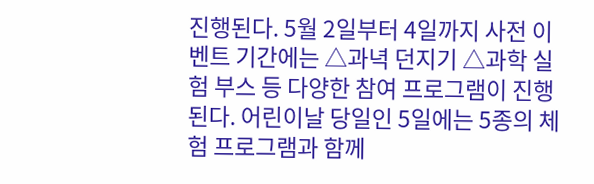진행된다. 5월 2일부터 4일까지 사전 이벤트 기간에는 △과녁 던지기 △과학 실험 부스 등 다양한 참여 프로그램이 진행된다. 어린이날 당일인 5일에는 5종의 체험 프로그램과 함께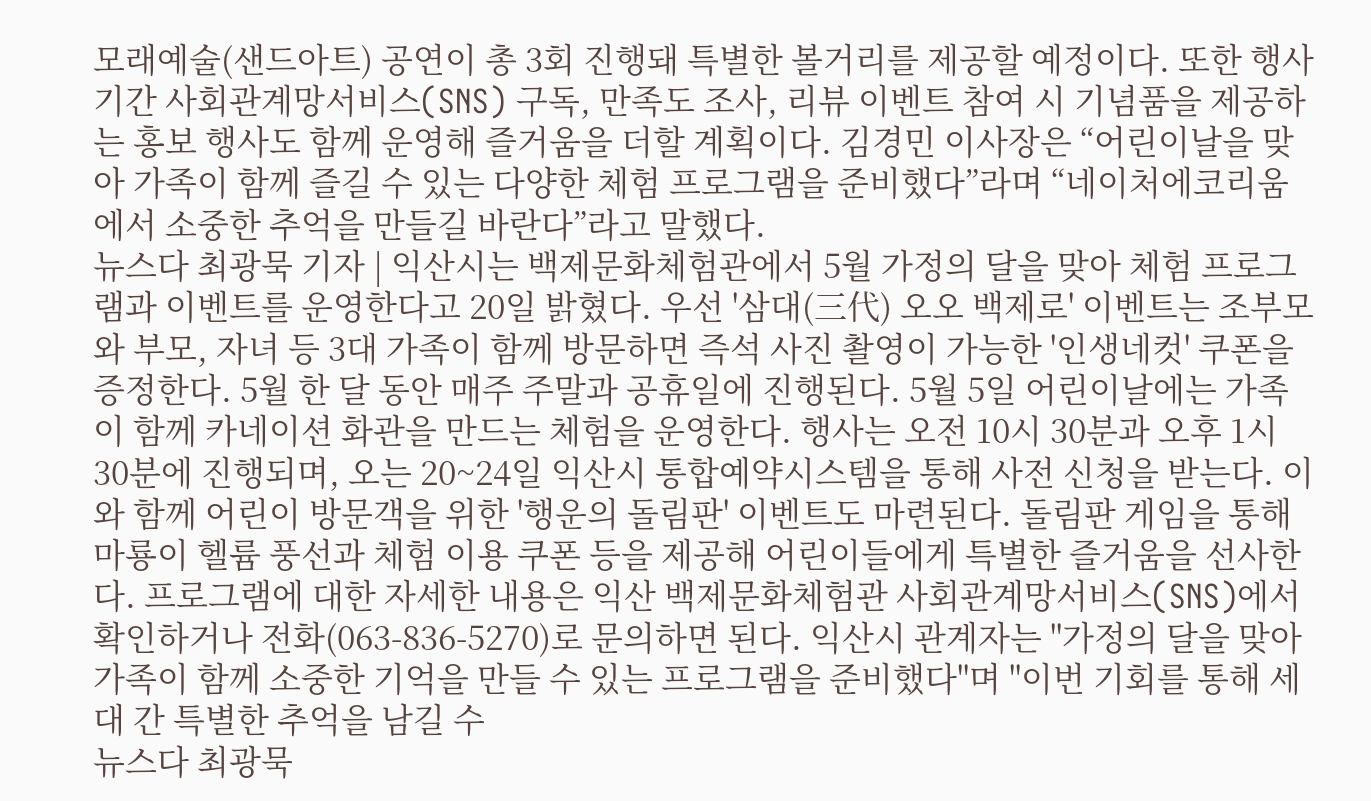모래예술(샌드아트) 공연이 총 3회 진행돼 특별한 볼거리를 제공할 예정이다. 또한 행사 기간 사회관계망서비스(SNS) 구독, 만족도 조사, 리뷰 이벤트 참여 시 기념품을 제공하는 홍보 행사도 함께 운영해 즐거움을 더할 계획이다. 김경민 이사장은 “어린이날을 맞아 가족이 함께 즐길 수 있는 다양한 체험 프로그램을 준비했다”라며 “네이처에코리움에서 소중한 추억을 만들길 바란다”라고 말했다.
뉴스다 최광묵 기자 | 익산시는 백제문화체험관에서 5월 가정의 달을 맞아 체험 프로그램과 이벤트를 운영한다고 20일 밝혔다. 우선 '삼대(三代) 오오 백제로' 이벤트는 조부모와 부모, 자녀 등 3대 가족이 함께 방문하면 즉석 사진 촬영이 가능한 '인생네컷' 쿠폰을 증정한다. 5월 한 달 동안 매주 주말과 공휴일에 진행된다. 5월 5일 어린이날에는 가족이 함께 카네이션 화관을 만드는 체험을 운영한다. 행사는 오전 10시 30분과 오후 1시 30분에 진행되며, 오는 20~24일 익산시 통합예약시스템을 통해 사전 신청을 받는다. 이와 함께 어린이 방문객을 위한 '행운의 돌림판' 이벤트도 마련된다. 돌림판 게임을 통해 마룡이 헬륨 풍선과 체험 이용 쿠폰 등을 제공해 어린이들에게 특별한 즐거움을 선사한다. 프로그램에 대한 자세한 내용은 익산 백제문화체험관 사회관계망서비스(SNS)에서 확인하거나 전화(063-836-5270)로 문의하면 된다. 익산시 관계자는 "가정의 달을 맞아 가족이 함께 소중한 기억을 만들 수 있는 프로그램을 준비했다"며 "이번 기회를 통해 세대 간 특별한 추억을 남길 수
뉴스다 최광묵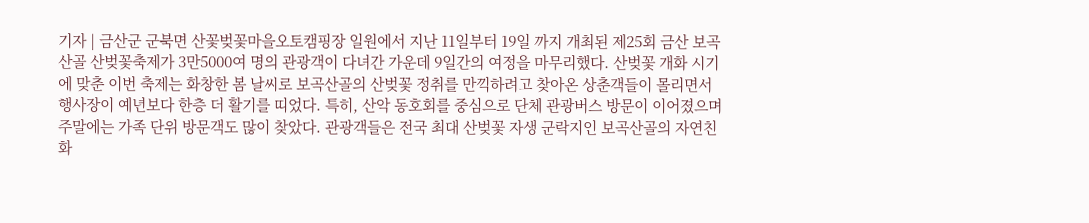기자 | 금산군 군북면 산꽃벚꽃마을오토캠핑장 일원에서 지난 11일부터 19일 까지 개최된 제25회 금산 보곡산골 산벚꽃축제가 3만5000여 명의 관광객이 다녀간 가운데 9일간의 여정을 마무리했다. 산벚꽃 개화 시기에 맞춘 이번 축제는 화창한 봄 날씨로 보곡산골의 산벚꽃 정취를 만끽하려고 찾아온 상춘객들이 몰리면서 행사장이 예년보다 한층 더 활기를 띠었다. 특히, 산악 동호회를 중심으로 단체 관광버스 방문이 이어졌으며 주말에는 가족 단위 방문객도 많이 찾았다. 관광객들은 전국 최대 산벚꽃 자생 군락지인 보곡산골의 자연친화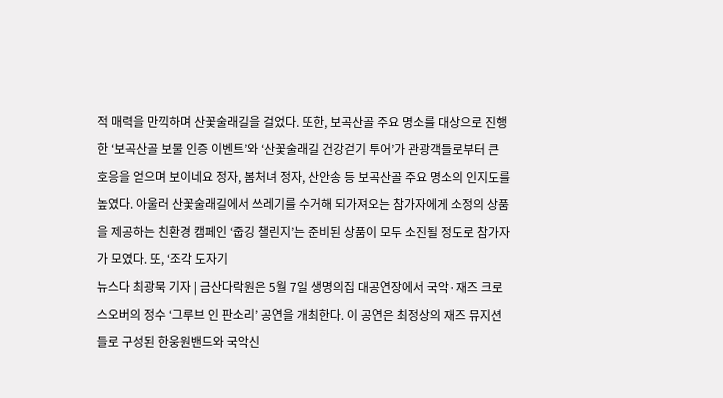적 매력을 만끽하며 산꽃술래길을 걸었다. 또한, 보곡산골 주요 명소를 대상으로 진행한 ‘보곡산골 보물 인증 이벤트’와 ‘산꽃술래길 건강걷기 투어’가 관광객들로부터 큰 호응을 얻으며 보이네요 정자, 봄처녀 정자, 산안송 등 보곡산골 주요 명소의 인지도를 높였다. 아울러 산꽃술래길에서 쓰레기를 수거해 되가져오는 참가자에게 소정의 상품을 제공하는 친환경 캠페인 ‘줍깅 챌린지’는 준비된 상품이 모두 소진될 정도로 참가자가 모였다. 또, ‘조각 도자기
뉴스다 최광묵 기자 | 금산다락원은 5월 7일 생명의집 대공연장에서 국악·재즈 크로스오버의 정수 ‘그루브 인 판소리’ 공연을 개최한다. 이 공연은 최정상의 재즈 뮤지션들로 구성된 한웅원밴드와 국악신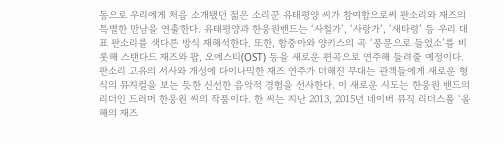동으로 우리에게 처음 소개됐던 젊은 소리꾼 유태평양 씨가 참여함으로써 판소리와 재즈의 특별한 만남을 연출한다. 유태평양과 한웅원밴드는 ‘사철가’, ‘사랑가’, ‘새타령’ 등 우리 대표 판소리를 색다른 방식 재해석한다. 또한, 함중아와 양키스의 곡 ‘풍문으로 들었소’를 비롯해 스탠다드 재즈와 팝, 오에스티(OST) 등을 새로운 편곡으로 연주해 들려줄 예정이다. 판소리 고유의 서사와 개성에 다이나믹한 재즈 연주가 더해진 무대는 관객들에게 새로운 형식의 뮤지컬을 보는 듯한 신선한 음악적 경험을 선사한다. 이 새로운 시도는 한웅원 밴드의 리더인 드러머 한웅원 씨의 작품이다. 한 씨는 지난 2013, 2015년 네이버 뮤직 리더스폴 ‘올해의 재즈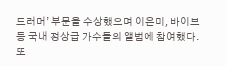드러머’ 부문을 수상했으며 이은미, 바이브 등 국내 정상급 가수들의 앨범에 참여했다. 또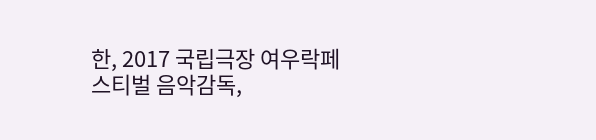한, 2017 국립극장 여우락페스티벌 음악감독,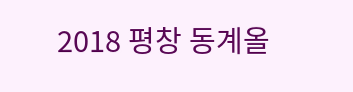2018 평창 동계올